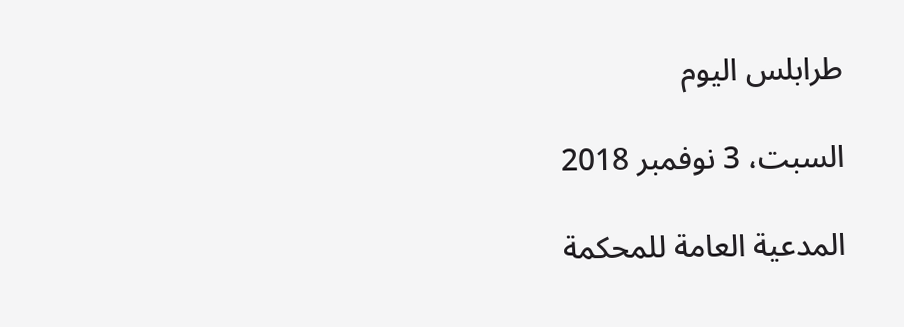طرابلس اليوم

السبت، 3 نوفمبر 2018

المدعية العامة للمحكمة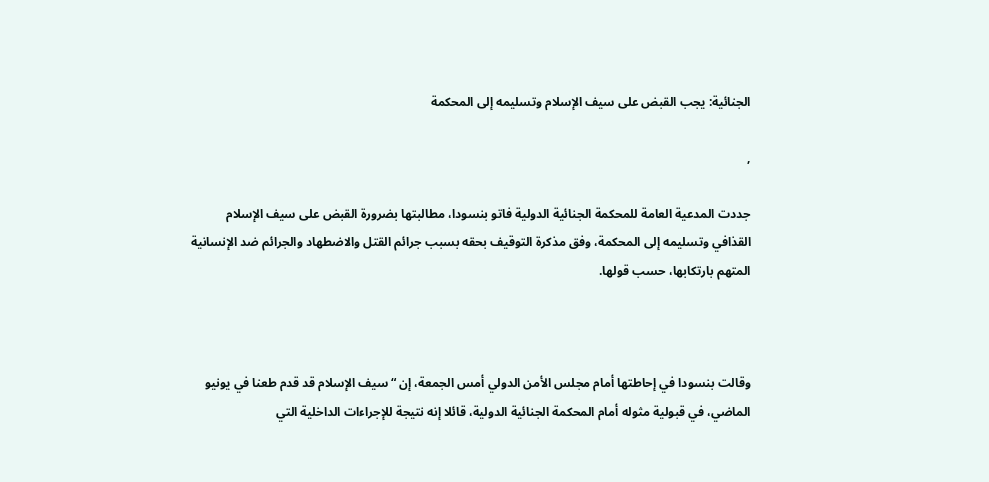الجنائية: يجب القبض على سيف الإسلام وتسليمه إلى المحكمة

,

جددت المدعية العامة للمحكمة الجنائية الدولية فاتو بنسودا، مطالبتها بضرورة القبض على سيف الإسلام القذافي وتسليمه إلى المحكمة، وفق مذكرة التوقيف بحقه بسبب جرائم القتل والاضطهاد والجرائم ضد الإنسانية المتهم بارتكابها، حسب قولها.



وقالت بنسودا في إحاطتها أمام مجلس الأمن الدولي أمس الجمعة، إن “سيف الإسلام قد قدم طعنا في يونيو الماضي، في قبولية مثوله أمام المحكمة الجنائية الدولية، قائلا إنه نتيجة للإجراءات الداخلية التي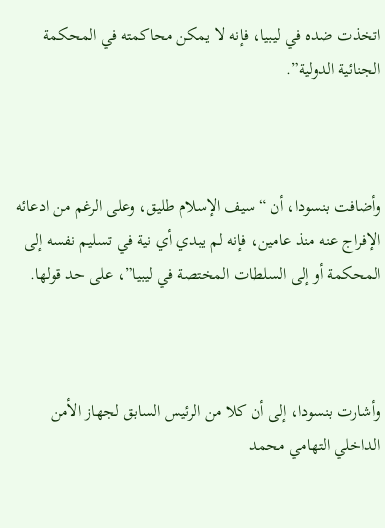اتخذت ضده في ليبيا، فإنه لا يمكن محاكمته في المحكمة الجنائية الدولية”.



وأضافت بنسودا، أن “سيف الإسلام طليق، وعلى الرغم من ادعائه الإفراج عنه منذ عامين، فإنه لم يبدي أي نية في تسليم نفسه إلى المحكمة أو إلى السلطات المختصة في ليبيا”، على حد قولها.



وأشارت بنسودا، إلى أن كلا من الرئيس السابق لجهاز الأمن الداخلي التهامي محمد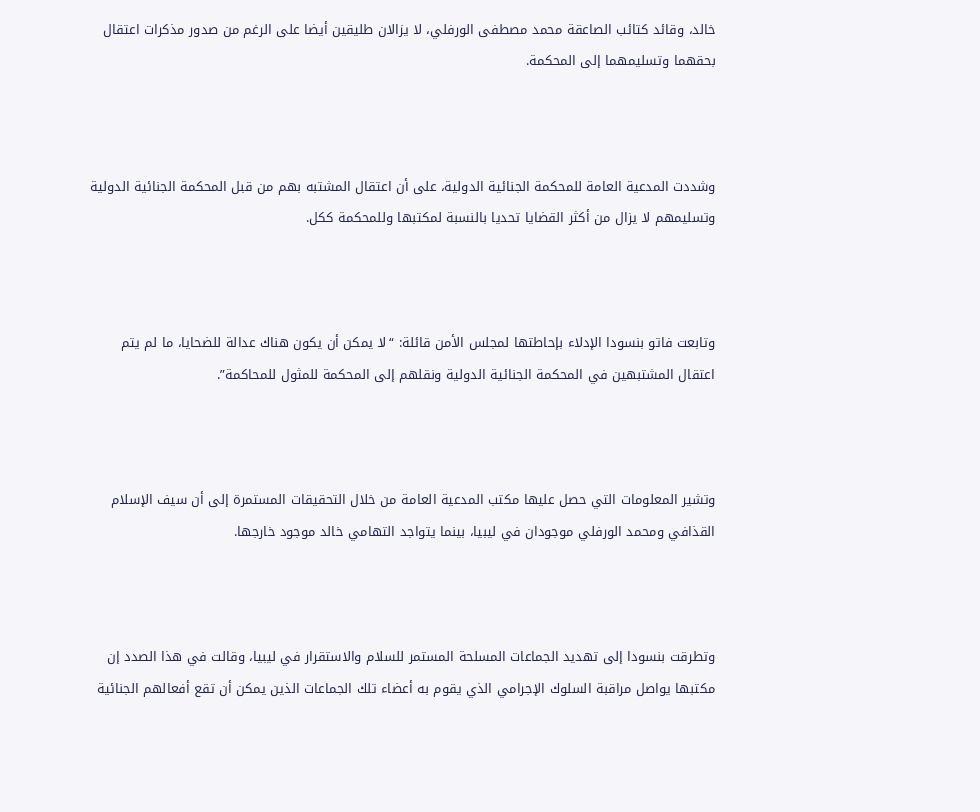خالد، وقائد كتائب الصاعقة محمد مصطفى الورفلي، لا يزالان طليقين أيضا على الرغم من صدور مذكرات اعتقال بحقهما وتسليمهما إلى المحكمة.



وشددت المدعية العامة للمحكمة الجنائية الدولية، على أن اعتقال المشتبه بهم من قبل المحكمة الجنائية الدولية وتسليمهم لا يزال من أكثر القضايا تحديا بالنسبة لمكتبها وللمحكمة ككل.



وتابعت فاتو بنسودا الإدلاء بإحاطتها لمجلس الأمن قائلة: “لا يمكن أن يكون هناك عدالة للضحايا، ما لم يتم اعتقال المشتبهين في المحكمة الجنائية الدولية ونقلهم إلى المحكمة للمثول للمحاكمة”.



وتشير المعلومات التي حصل عليها مكتب المدعية العامة من خلال التحقيقات المستمرة إلى أن سيف الإسلام القذافي ومحمد الورفلي موجودان في ليبيا، بينما يتواجد التهامي خالد موجود خارجها.



وتطرقت بنسودا إلى تهديد الجماعات المسلحة المستمر للسلام والاستقرار في ليبيا، وقالت في هذا الصدد إن مكتبها يواصل مراقبة السلوك الإجرامي الذي يقوم به أعضاء تلك الجماعات الذين يمكن أن تقع أفعالهم الجنائية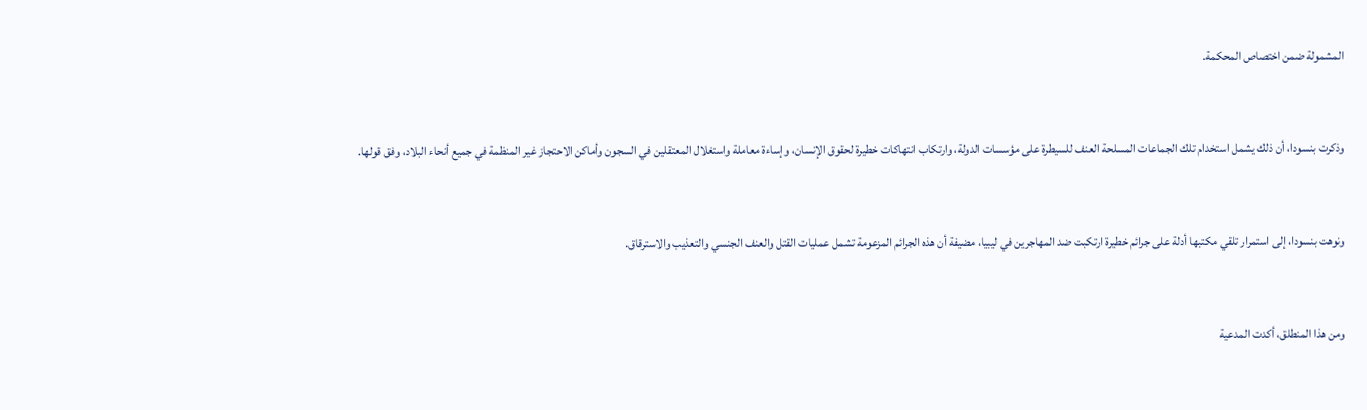المشمولة ضمن اختصاص المحكمة.



وذكرت بنسودا، أن ذلك يشمل استخدام تلك الجماعات المسلحة العنف للسيطرة على مؤسسات الدولة، وارتكاب انتهاكات خطيرة لحقوق الإنسان، وإساءة معاملة واستغلال المعتقلين في السجون وأماكن الاحتجاز غير المنظمة في جميع أنحاء البلاد، وفق قولها.



ونوهت بنسودا، إلى استمرار تلقي مكتبها أدلة على جرائم خطيرة ارتكبت ضد المهاجرين في ليبيا، مضيفة أن هذه الجرائم المزعومة تشمل عمليات القتل والعنف الجنسي والتعذيب والاسترقاق.



ومن هذا المنطلق، أكدت المدعية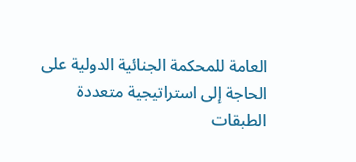العامة للمحكمة الجنائية الدولية على الحاجة إلى استراتيجية متعددة الطبقات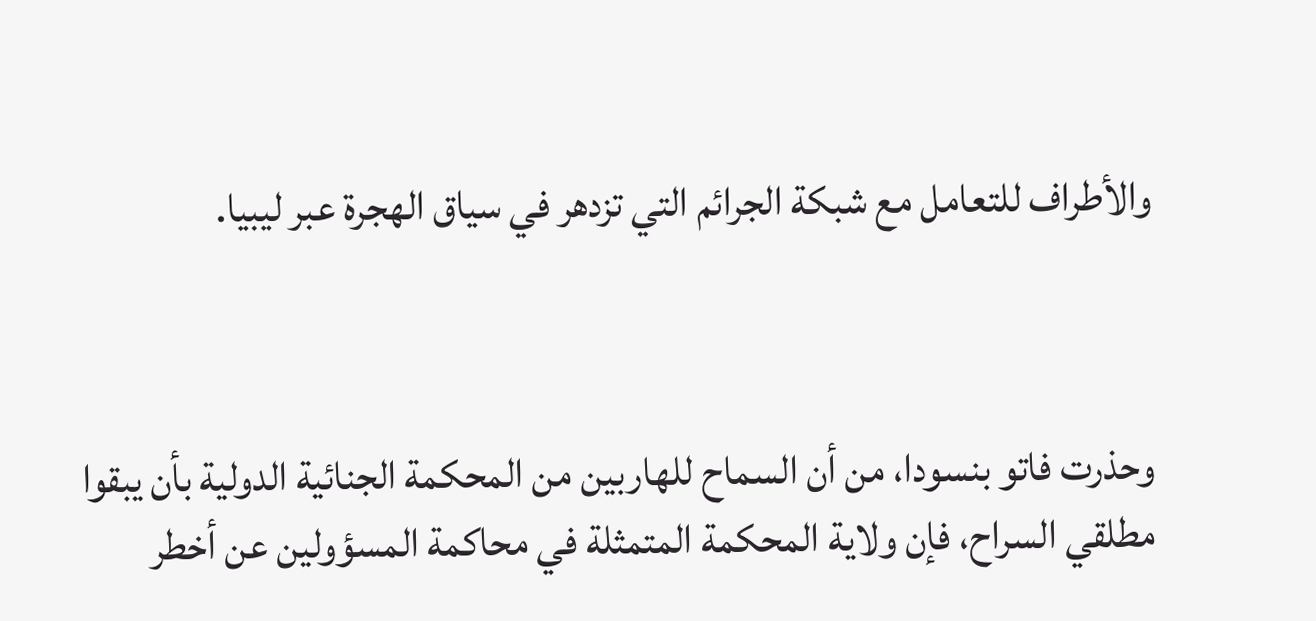والأطراف للتعامل مع شبكة الجرائم التي تزدهر في سياق الهجرة عبر ليبيا.



وحذرت فاتو بنسودا، من أن السماح للهاربين من المحكمة الجنائية الدولية بأن يبقوا مطلقي السراح، فإن ولاية المحكمة المتمثلة في محاكمة المسؤولين عن أخطر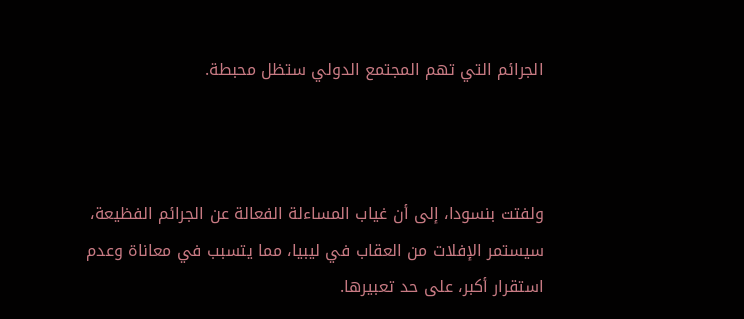الجرائم التي تهم المجتمع الدولي ستظل محبطة.



ولفتت بنسودا، إلى أن غياب المساءلة الفعالة عن الجرائم الفظيعة، سيستمر الإفلات من العقاب في ليبيا، مما يتسبب في معاناة وعدم استقرار أكبر، على حد تعبيرها.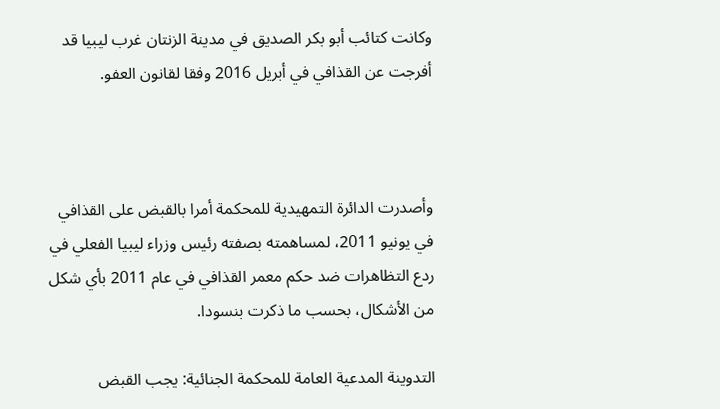وكانت كتائب أبو بكر الصديق في مدينة الزنتان غرب ليبيا قد أفرجت عن القذافي في أبريل 2016 وفقا لقانون العفو.



وأصدرت الدائرة التمهيدية للمحكمة أمرا بالقبض على القذافي في يونيو 2011، لمساهمته بصفته رئيس وزراء ليبيا الفعلي في ردع التظاهرات ضد حكم معمر القذافي في عام 2011 بأي شكل من الأشكال، بحسب ما ذكرت بنسودا.

التدوينة المدعية العامة للمحكمة الجنائية: يجب القبض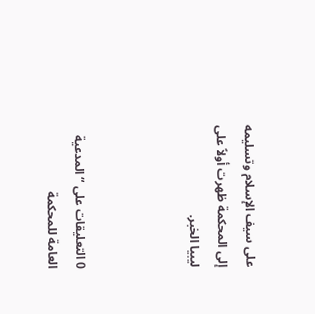على سيف الإسلام وتسليمه إلى المحكمة ظهرت أولاً على ليبيا الخبر.



0 التعليقات على “المدعية العامة للمحكمة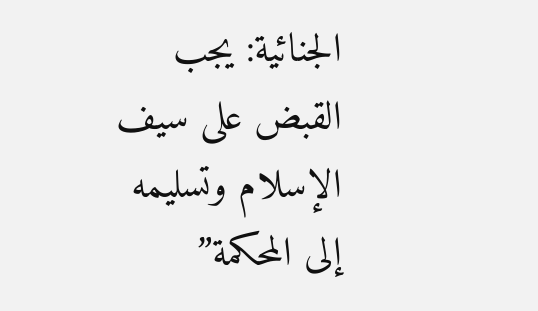الجنائية: يجب القبض على سيف الإسلام وتسليمه إلى المحكمة”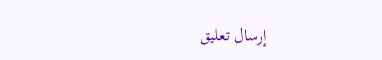إرسال تعليق